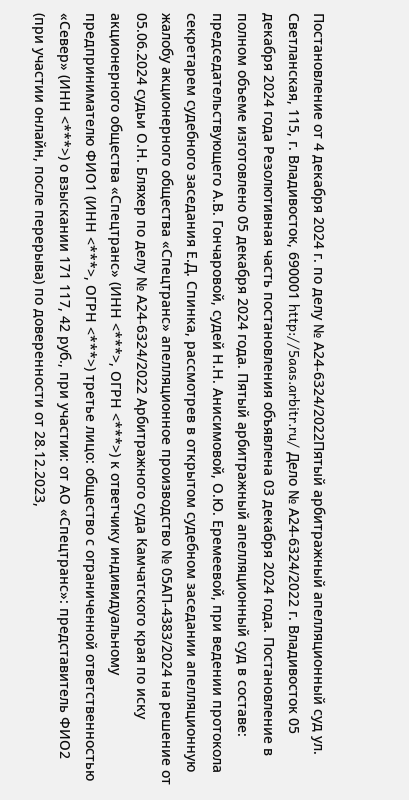Постановление от 4 декабря 2024 г. по делу № А24-6324/2022Пятый арбитражный апелляционный суд ул. Светланская, 115, г. Владивосток, 690001 http://5aas.arbitr.ru/ Дело № А24-6324/2022 г. Владивосток 05 декабря 2024 года Резолютивная часть постановления объявлена 03 декабря 2024 года. Постановление в полном объеме изготовлено 05 декабря 2024 года. Пятый арбитражный апелляционный суд в составе: председательствующего А.В. Гончаровой, судей Н.Н. Анисимовой, О.Ю. Еремеевой, при ведении протокола секретарем судебного заседания Е.Д. Спинка, рассмотрев в открытом судебном заседании апелляционную жалобу акционерного общества «Спецтранс» апелляционное производство № 05АП-4383/2024 на решение от 05.06.2024 судьи О.Н. Бляхер по делу № А24-6324/2022 Арбитражного суда Камчатского края по иску акционерного общества «Спецтранс» (ИНН <***>, ОГРН <***>) к ответчику индивидуальному предпринимателю ФИО1 (ИНН <***>, ОГРН <***>) третье лицо: общество с ограниченной ответственностью «Север» (ИНН <***>) о взыскании 171 117, 42 руб., при участии: от АО «Спецтранс»: представитель ФИО2 (при участии онлайн, после перерыва) по доверенности от 28.12.2023,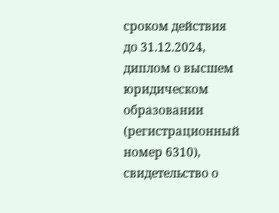сроком действия до 31.12.2024, диплом о высшем юридическом образовании (регистрационный номер 6310), свидетельство о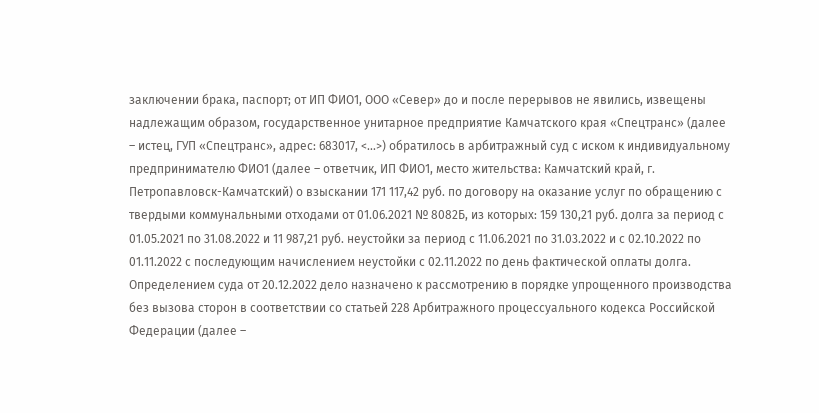заключении брака, паспорт; от ИП ФИО1, ООО «Север» до и после перерывов не явились, извещены надлежащим образом, государственное унитарное предприятие Камчатского края «Спецтранс» (далее – истец, ГУП «Спецтранс», адрес: 683017, <...>) обратилось в арбитражный суд с иском к индивидуальному предпринимателю ФИО1 (далее – ответчик, ИП ФИО1, место жительства: Камчатский край, г. Петропавловск-Камчатский) о взыскании 171 117,42 руб. по договору на оказание услуг по обращению с твердыми коммунальными отходами от 01.06.2021 № 8082Б, из которых: 159 130,21 руб. долга за период с 01.05.2021 по 31.08.2022 и 11 987,21 руб. неустойки за период с 11.06.2021 по 31.03.2022 и с 02.10.2022 по 01.11.2022 с последующим начислением неустойки с 02.11.2022 по день фактической оплаты долга. Определением суда от 20.12.2022 дело назначено к рассмотрению в порядке упрощенного производства без вызова сторон в соответствии со статьей 228 Арбитражного процессуального кодекса Российской Федерации (далее –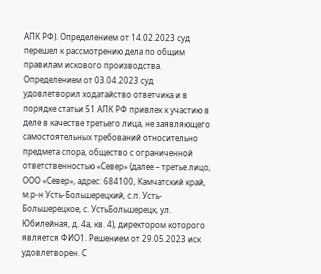АПК РФ). Определением от 14.02.2023 суд перешел к рассмотрению дела по общим правилам искового производства. Определением от 03.04.2023 суд удовлетворил ходатайство ответчика и в порядке статьи 51 АПК РФ привлек к участию в деле в качестве третьего лица, не заявляющего самостоятельных требований относительно предмета спора, общество с ограниченной ответственностью «Север» (далее – третье лицо, ООО «Север», адрес: 684100, Камчатский край, м.р-н Усть-Большерецкий, с.п. Усть-Большерецкое, с. УстьБольшерецк, ул. Юбилейная, д. 4а, кв. 4), директором которого является ФИО1. Решением от 29.05.2023 иск удовлетворен. С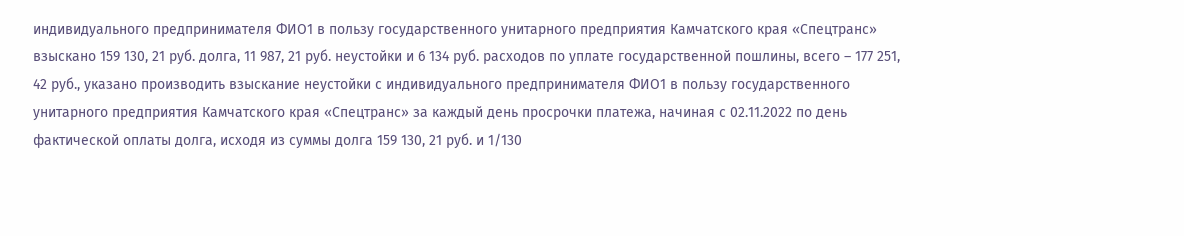индивидуального предпринимателя ФИО1 в пользу государственного унитарного предприятия Камчатского края «Спецтранс» взыскано 159 130, 21 руб. долга, 11 987, 21 руб. неустойки и 6 134 руб. расходов по уплате государственной пошлины, всего – 177 251, 42 руб., указано производить взыскание неустойки с индивидуального предпринимателя ФИО1 в пользу государственного унитарного предприятия Камчатского края «Спецтранс» за каждый день просрочки платежа, начиная с 02.11.2022 по день фактической оплаты долга, исходя из суммы долга 159 130, 21 руб. и 1/130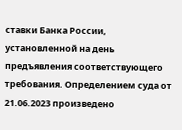ставки Банка России, установленной на день предъявления соответствующего требования. Определением суда от 21.06.2023 произведено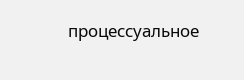процессуальное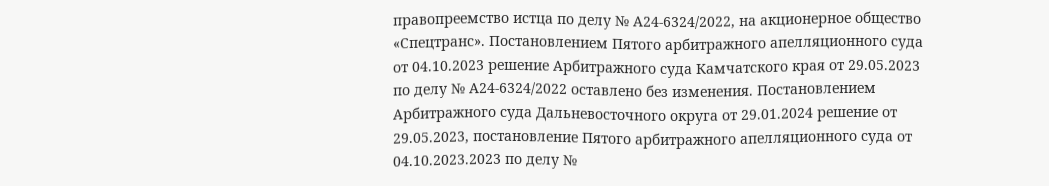правопреемство истца по делу № А24-6324/2022, на акционерное общество «Спецтранс». Постановлением Пятого арбитражного апелляционного суда от 04.10.2023 решение Арбитражного суда Камчатского края от 29.05.2023 по делу № А24-6324/2022 оставлено без изменения. Постановлением Арбитражного суда Дальневосточного округа от 29.01.2024 решение от 29.05.2023, постановление Пятого арбитражного апелляционного суда от 04.10.2023.2023 по делу №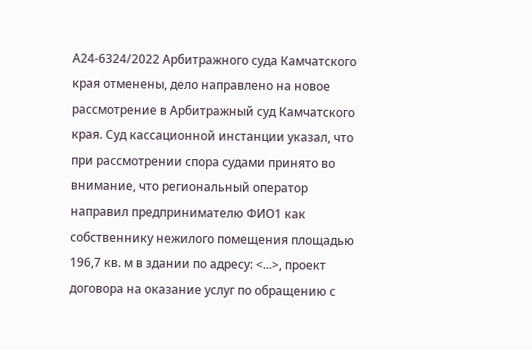А24-6324/2022 Арбитражного суда Камчатского края отменены, дело направлено на новое рассмотрение в Арбитражный суд Камчатского края. Суд кассационной инстанции указал, что при рассмотрении спора судами принято во внимание, что региональный оператор направил предпринимателю ФИО1 как собственнику нежилого помещения площадью 196,7 кв. м в здании по адресу: <...>, проект договора на оказание услуг по обращению с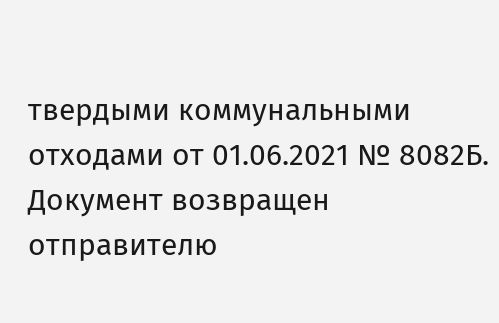твердыми коммунальными отходами от 01.06.2021 № 8082Б. Документ возвращен отправителю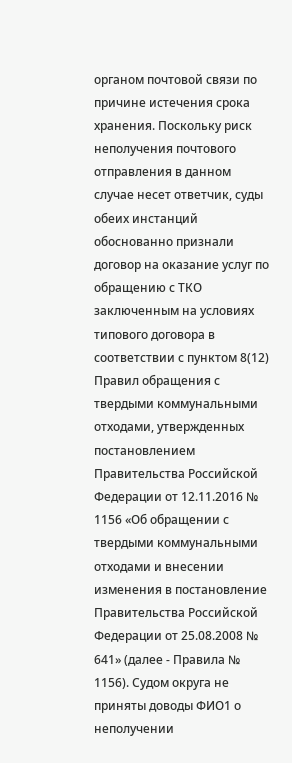органом почтовой связи по причине истечения срока хранения. Поскольку риск неполучения почтового отправления в данном случае несет ответчик, суды обеих инстанций обоснованно признали договор на оказание услуг по обращению с ТКО заключенным на условиях типового договора в соответствии с пунктом 8(12) Правил обращения с твердыми коммунальными отходами, утвержденных постановлением Правительства Российской Федерации от 12.11.2016 № 1156 «Об обращении с твердыми коммунальными отходами и внесении изменения в постановление Правительства Российской Федерации от 25.08.2008 № 641» (далее - Правила № 1156). Судом округа не приняты доводы ФИО1 о неполучении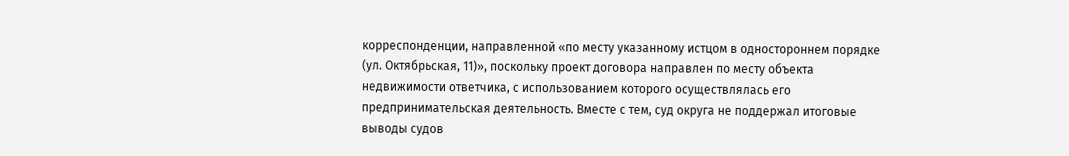корреспонденции, направленной «по месту указанному истцом в одностороннем порядке (ул. Октябрьская, 11)», поскольку проект договора направлен по месту объекта недвижимости ответчика, с использованием которого осуществлялась его предпринимательская деятельность. Вместе с тем, суд округа не поддержал итоговые выводы судов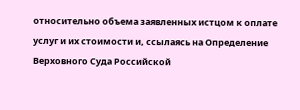относительно объема заявленных истцом к оплате услуг и их стоимости и, ссылаясь на Определение Верховного Суда Российской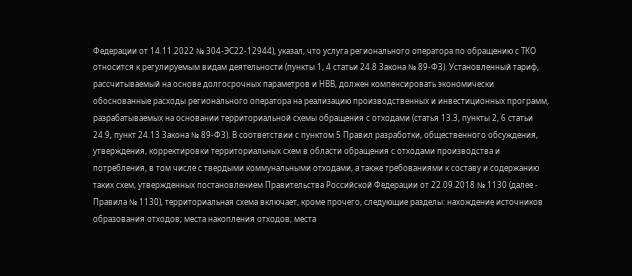Федерации от 14.11.2022 № 304-ЭС22-12944), указал, что услуга регионального оператора по обращению с ТКО относится к регулируемым видам деятельности (пункты 1, 4 статьи 24.8 Закона № 89-ФЗ). Установленный тариф, рассчитываемый на основе долгосрочных параметров и НВВ, должен компенсировать экономически обоснованные расходы регионального оператора на реализацию производственных и инвестиционных программ, разрабатываемых на основании территориальной схемы обращения с отходами (статья 13.3, пункты 2, 6 статьи 24.9, пункт 24.13 Закона № 89-ФЗ). В соответствии с пунктом 5 Правил разработки, общественного обсуждения, утверждения, корректировки территориальных схем в области обращения с отходами производства и потребления, в том числе с твердыми коммунальными отходами, а также требованиями к составу и содержанию таких схем, утвержденных постановлением Правительства Российской Федерации от 22.09.2018 № 1130 (далее - Правила № 1130), территориальная схема включает, кроме прочего, следующие разделы: нахождение источников образования отходов; места накопления отходов; места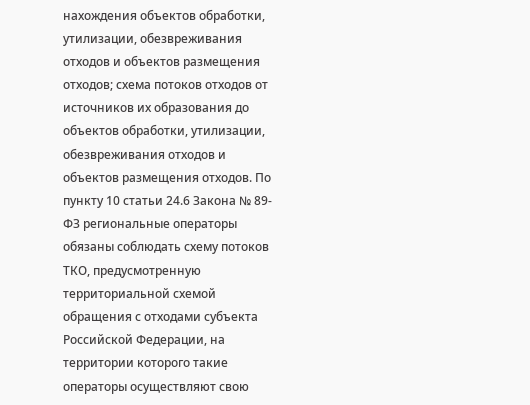нахождения объектов обработки, утилизации, обезвреживания отходов и объектов размещения отходов; схема потоков отходов от источников их образования до объектов обработки, утилизации, обезвреживания отходов и объектов размещения отходов. По пункту 10 статьи 24.6 Закона № 89-ФЗ региональные операторы обязаны соблюдать схему потоков ТКО, предусмотренную территориальной схемой обращения с отходами субъекта Российской Федерации, на территории которого такие операторы осуществляют свою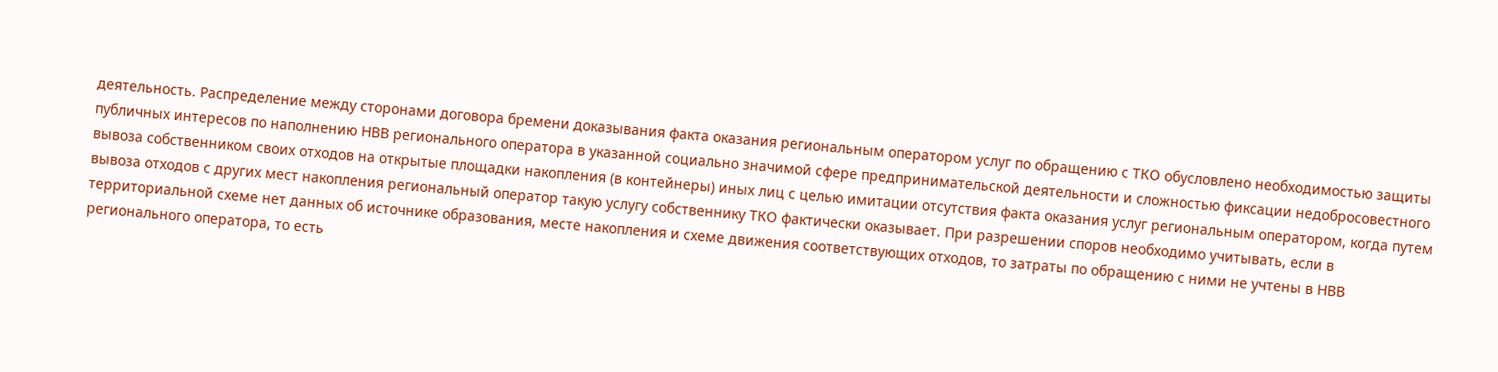деятельность. Распределение между сторонами договора бремени доказывания факта оказания региональным оператором услуг по обращению с ТКО обусловлено необходимостью защиты публичных интересов по наполнению НВВ регионального оператора в указанной социально значимой сфере предпринимательской деятельности и сложностью фиксации недобросовестного вывоза собственником своих отходов на открытые площадки накопления (в контейнеры) иных лиц с целью имитации отсутствия факта оказания услуг региональным оператором, когда путем вывоза отходов с других мест накопления региональный оператор такую услугу собственнику ТКО фактически оказывает. При разрешении споров необходимо учитывать, если в территориальной схеме нет данных об источнике образования, месте накопления и схеме движения соответствующих отходов, то затраты по обращению с ними не учтены в НВВ регионального оператора, то есть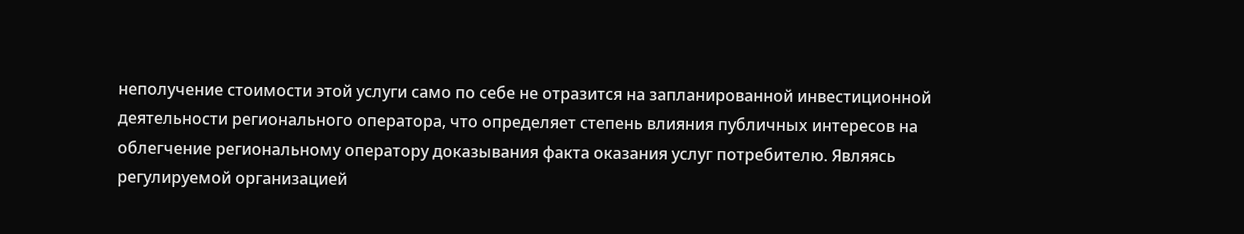неполучение стоимости этой услуги само по себе не отразится на запланированной инвестиционной деятельности регионального оператора, что определяет степень влияния публичных интересов на облегчение региональному оператору доказывания факта оказания услуг потребителю. Являясь регулируемой организацией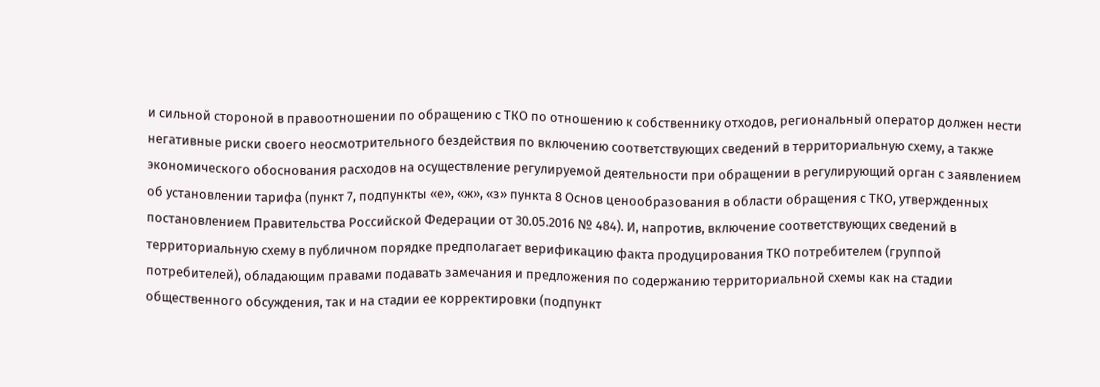и сильной стороной в правоотношении по обращению с ТКО по отношению к собственнику отходов, региональный оператор должен нести негативные риски своего неосмотрительного бездействия по включению соответствующих сведений в территориальную схему, а также экономического обоснования расходов на осуществление регулируемой деятельности при обращении в регулирующий орган с заявлением об установлении тарифа (пункт 7, подпункты «е», «ж», «з» пункта 8 Основ ценообразования в области обращения с ТКО, утвержденных постановлением Правительства Российской Федерации от 30.05.2016 № 484). И, напротив, включение соответствующих сведений в территориальную схему в публичном порядке предполагает верификацию факта продуцирования ТКО потребителем (группой потребителей), обладающим правами подавать замечания и предложения по содержанию территориальной схемы как на стадии общественного обсуждения, так и на стадии ее корректировки (подпункт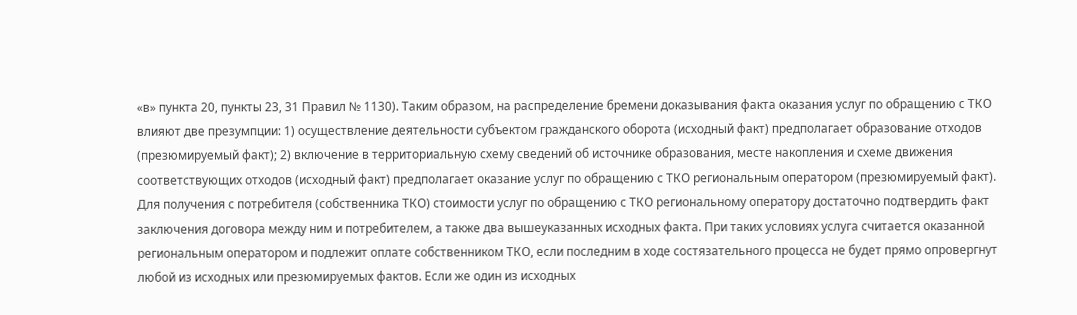«в» пункта 20, пункты 23, 31 Правил № 1130). Таким образом, на распределение бремени доказывания факта оказания услуг по обращению с ТКО влияют две презумпции: 1) осуществление деятельности субъектом гражданского оборота (исходный факт) предполагает образование отходов (презюмируемый факт); 2) включение в территориальную схему сведений об источнике образования, месте накопления и схеме движения соответствующих отходов (исходный факт) предполагает оказание услуг по обращению с ТКО региональным оператором (презюмируемый факт). Для получения с потребителя (собственника ТКО) стоимости услуг по обращению с ТКО региональному оператору достаточно подтвердить факт заключения договора между ним и потребителем, а также два вышеуказанных исходных факта. При таких условиях услуга считается оказанной региональным оператором и подлежит оплате собственником ТКО, если последним в ходе состязательного процесса не будет прямо опровергнут любой из исходных или презюмируемых фактов. Если же один из исходных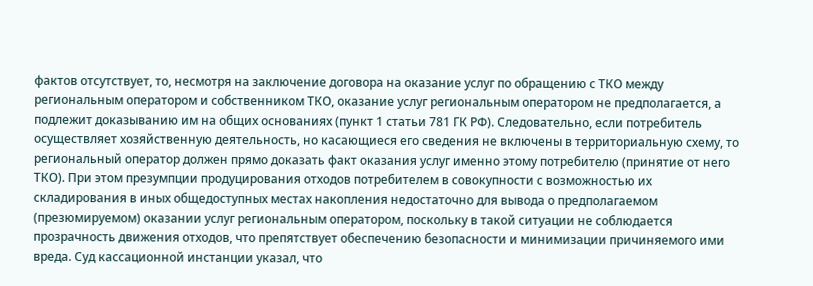фактов отсутствует, то, несмотря на заключение договора на оказание услуг по обращению с ТКО между региональным оператором и собственником ТКО, оказание услуг региональным оператором не предполагается, а подлежит доказыванию им на общих основаниях (пункт 1 статьи 781 ГК РФ). Следовательно, если потребитель осуществляет хозяйственную деятельность, но касающиеся его сведения не включены в территориальную схему, то региональный оператор должен прямо доказать факт оказания услуг именно этому потребителю (принятие от него ТКО). При этом презумпции продуцирования отходов потребителем в совокупности с возможностью их складирования в иных общедоступных местах накопления недостаточно для вывода о предполагаемом (презюмируемом) оказании услуг региональным оператором, поскольку в такой ситуации не соблюдается прозрачность движения отходов, что препятствует обеспечению безопасности и минимизации причиняемого ими вреда. Суд кассационной инстанции указал, что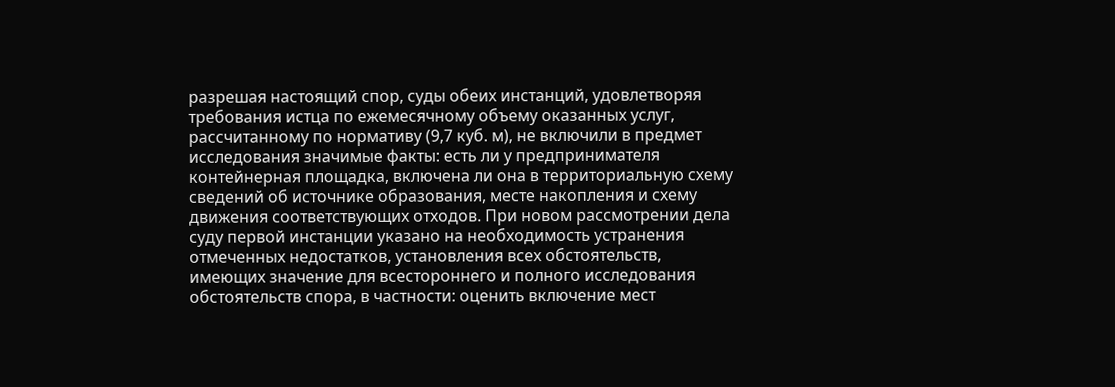разрешая настоящий спор, суды обеих инстанций, удовлетворяя требования истца по ежемесячному объему оказанных услуг, рассчитанному по нормативу (9,7 куб. м), не включили в предмет исследования значимые факты: есть ли у предпринимателя контейнерная площадка, включена ли она в территориальную схему сведений об источнике образования, месте накопления и схему движения соответствующих отходов. При новом рассмотрении дела суду первой инстанции указано на необходимость устранения отмеченных недостатков, установления всех обстоятельств, имеющих значение для всестороннего и полного исследования обстоятельств спора, в частности: оценить включение мест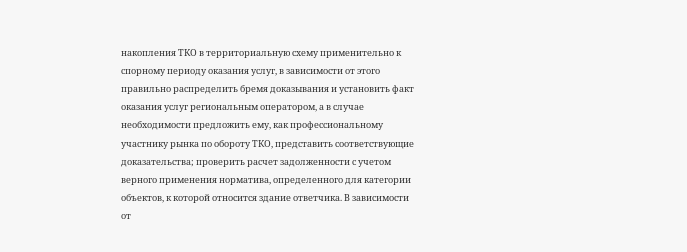накопления ТКО в территориальную схему применительно к спорному периоду оказания услуг, в зависимости от этого правильно распределить бремя доказывания и установить факт оказания услуг региональным оператором, а в случае необходимости предложить ему, как профессиональному участнику рынка по обороту ТКО, представить соответствующие доказательства; проверить расчет задолженности с учетом верного применения норматива, определенного для категории объектов, к которой относится здание ответчика. В зависимости от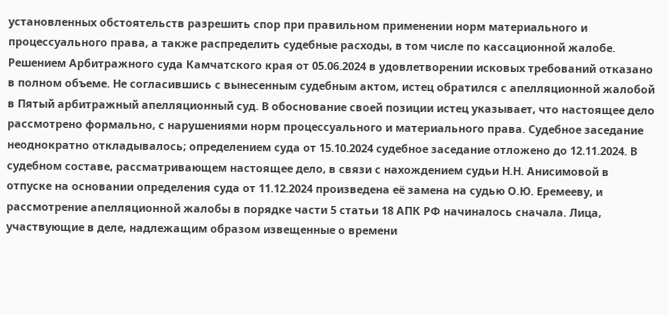установленных обстоятельств разрешить спор при правильном применении норм материального и процессуального права, а также распределить судебные расходы, в том числе по кассационной жалобе. Решением Арбитражного суда Камчатского края от 05.06.2024 в удовлетворении исковых требований отказано в полном объеме. Не согласившись с вынесенным судебным актом, истец обратился с апелляционной жалобой в Пятый арбитражный апелляционный суд. В обоснование своей позиции истец указывает, что настоящее дело рассмотрено формально, с нарушениями норм процессуального и материального права. Судебное заседание неоднократно откладывалось; определением суда от 15.10.2024 судебное заседание отложено до 12.11.2024. В судебном составе, рассматривающем настоящее дело, в связи с нахождением судьи Н.Н. Анисимовой в отпуске на основании определения суда от 11.12.2024 произведена её замена на судью О.Ю. Еремееву, и рассмотрение апелляционной жалобы в порядке части 5 статьи 18 АПК РФ начиналось сначала. Лица, участвующие в деле, надлежащим образом извещенные о времени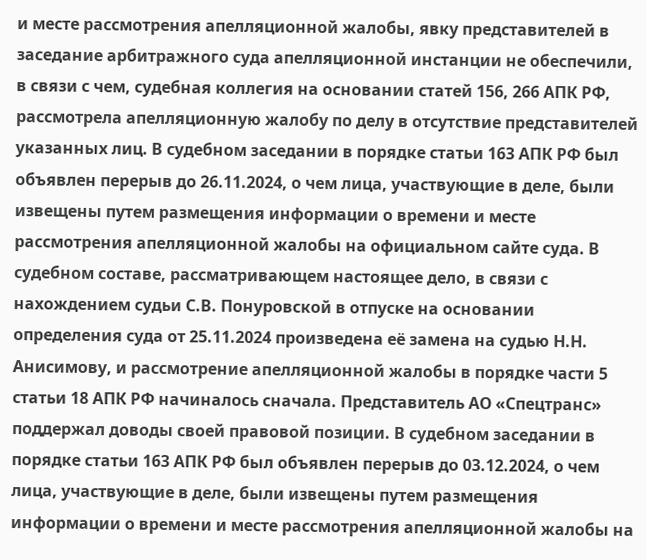и месте рассмотрения апелляционной жалобы, явку представителей в заседание арбитражного суда апелляционной инстанции не обеспечили, в связи с чем, судебная коллегия на основании статей 156, 266 АПК РФ, рассмотрела апелляционную жалобу по делу в отсутствие представителей указанных лиц. В судебном заседании в порядке статьи 163 АПК РФ был объявлен перерыв до 26.11.2024, о чем лица, участвующие в деле, были извещены путем размещения информации о времени и месте рассмотрения апелляционной жалобы на официальном сайте суда. В судебном составе, рассматривающем настоящее дело, в связи с нахождением судьи С.В. Понуровской в отпуске на основании определения суда от 25.11.2024 произведена её замена на судью Н.Н. Анисимову, и рассмотрение апелляционной жалобы в порядке части 5 статьи 18 АПК РФ начиналось сначала. Представитель АО «Спецтранс» поддержал доводы своей правовой позиции. В судебном заседании в порядке статьи 163 АПК РФ был объявлен перерыв до 03.12.2024, о чем лица, участвующие в деле, были извещены путем размещения информации о времени и месте рассмотрения апелляционной жалобы на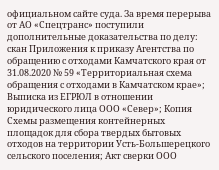официальном сайте суда. За время перерыва от АО «Спецтранс» поступили дополнительные доказательства по делу: скан Приложения к приказу Агентства по обращению с отходами Камчатского края от 31.08.2020 № 59 «Территориальная схема обращения с отходами в Камчатском крае»; Выписка из ЕГРЮЛ в отношении юридического лица ООО «Север»; Копия Схемы размещения контейнерных площадок для сбора твердых бытовых отходов на территории Усть-Большерецкого сельского поселения; Акт сверки ООО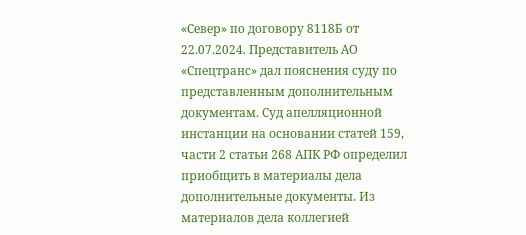«Север» по договору 8118Б от 22.07.2024. Представитель АО «Спецтранс» дал пояснения суду по представленным дополнительным документам. Суд апелляционной инстанции на основании статей 159, части 2 статьи 268 АПК РФ определил приобщить в материалы дела дополнительные документы. Из материалов дела коллегией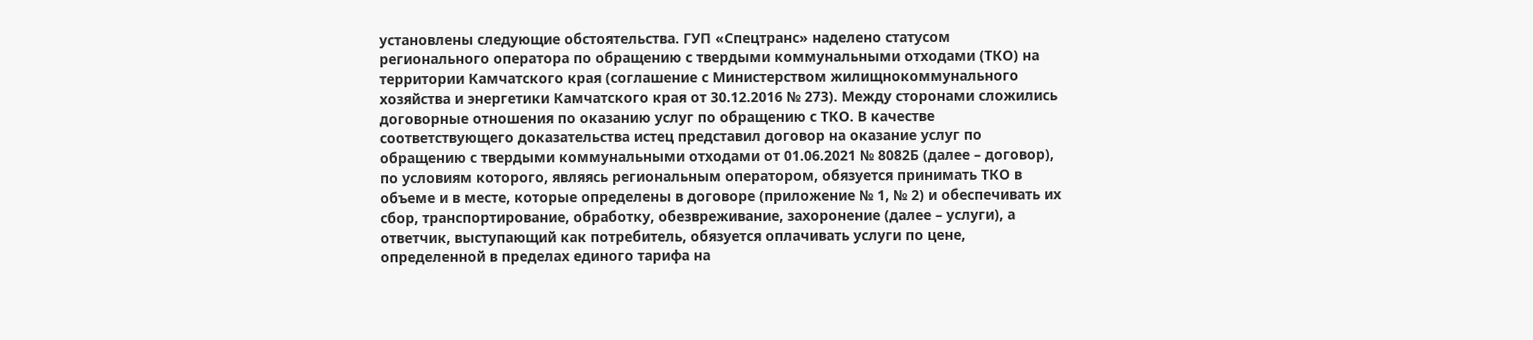установлены следующие обстоятельства. ГУП «Спецтранс» наделено статусом регионального оператора по обращению с твердыми коммунальными отходами (ТКО) на территории Камчатского края (соглашение с Министерством жилищнокоммунального хозяйства и энергетики Камчатского края от 30.12.2016 № 273). Между сторонами сложились договорные отношения по оказанию услуг по обращению с ТКО. В качестве соответствующего доказательства истец представил договор на оказание услуг по обращению с твердыми коммунальными отходами от 01.06.2021 № 8082Б (далее – договор), по условиям которого, являясь региональным оператором, обязуется принимать ТКО в объеме и в месте, которые определены в договоре (приложение № 1, № 2) и обеспечивать их сбор, транспортирование, обработку, обезвреживание, захоронение (далее – услуги), а ответчик, выступающий как потребитель, обязуется оплачивать услуги по цене, определенной в пределах единого тарифа на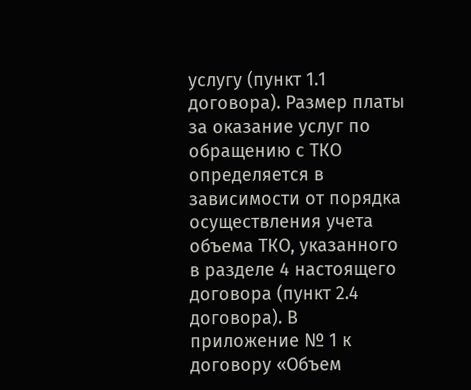услугу (пункт 1.1 договора). Размер платы за оказание услуг по обращению с ТКО определяется в зависимости от порядка осуществления учета объема ТКО, указанного в разделе 4 настоящего договора (пункт 2.4 договора). В приложение № 1 к договору «Объем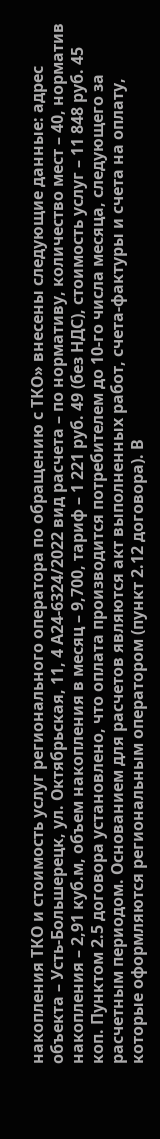накопления ТКО и стоимость услуг регионального оператора по обращению с ТКО» внесены следующие данные: адрес объекта – Усть-Большерецк, ул. Октябрьская, 11, 4 А24-6324/2022 вид расчета – по нормативу, количество мест – 40, норматив накопления – 2,91 куб.м, объем накопления в месяц – 9,700, тариф – 1 221 руб. 49 (без НДС), стоимость услуг – 11 848 руб. 45 коп. Пунктом 2.5 договора установлено, что оплата производится потребителем до 10-го числа месяца, следующего за расчетным периодом. Основанием для расчетов являются акт выполненных работ, счета-фактуры и счета на оплату, которые оформляются региональным оператором (пункт 2.12 договора). В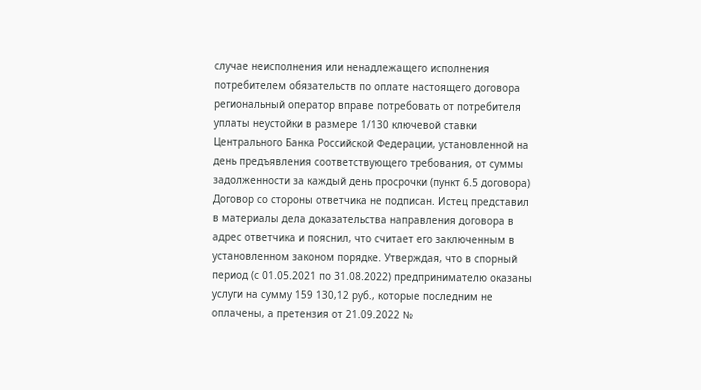случае неисполнения или ненадлежащего исполнения потребителем обязательств по оплате настоящего договора региональный оператор вправе потребовать от потребителя уплаты неустойки в размере 1/130 ключевой ставки Центрального Банка Российской Федерации, установленной на день предъявления соответствующего требования, от суммы задолженности за каждый день просрочки (пункт 6.5 договора) Договор со стороны ответчика не подписан. Истец представил в материалы дела доказательства направления договора в адрес ответчика и пояснил, что считает его заключенным в установленном законом порядке. Утверждая, что в спорный период (с 01.05.2021 по 31.08.2022) предпринимателю оказаны услуги на сумму 159 130,12 руб., которые последним не оплачены, а претензия от 21.09.2022 №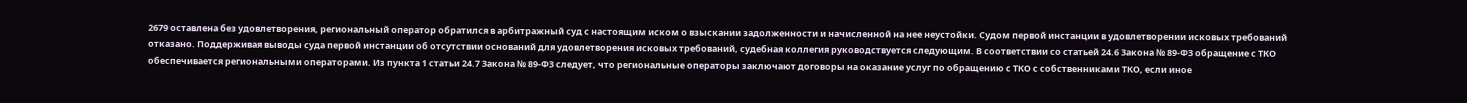2679 оставлена без удовлетворения, региональный оператор обратился в арбитражный суд с настоящим иском о взыскании задолженности и начисленной на нее неустойки. Судом первой инстанции в удовлетворении исковых требований отказано. Поддерживая выводы суда первой инстанции об отсутствии оснований для удовлетворения исковых требований, судебная коллегия руководствуется следующим. В соответствии со статьей 24.6 Закона № 89-ФЗ обращение с ТКО обеспечивается региональными операторами. Из пункта 1 статьи 24.7 Закона № 89-ФЗ следует, что региональные операторы заключают договоры на оказание услуг по обращению с ТКО с собственниками ТКО, если иное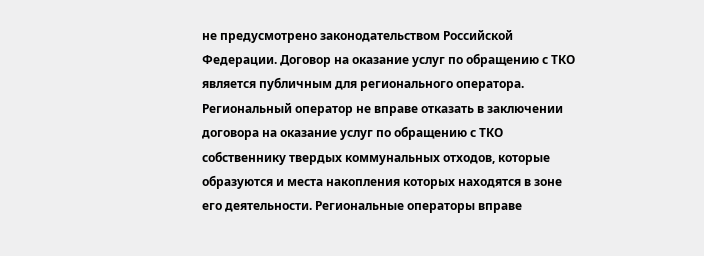не предусмотрено законодательством Российской Федерации. Договор на оказание услуг по обращению с ТКО является публичным для регионального оператора. Региональный оператор не вправе отказать в заключении договора на оказание услуг по обращению с ТКО собственнику твердых коммунальных отходов, которые образуются и места накопления которых находятся в зоне его деятельности. Региональные операторы вправе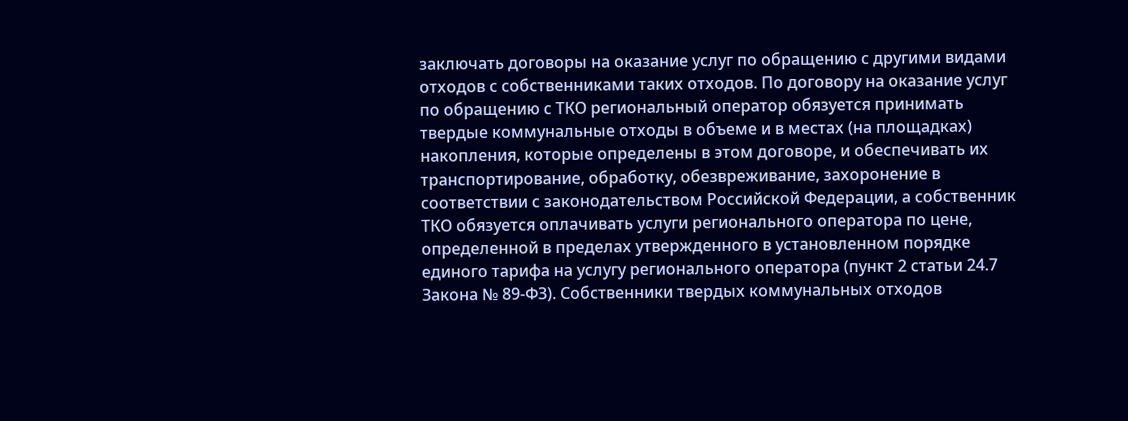заключать договоры на оказание услуг по обращению с другими видами отходов с собственниками таких отходов. По договору на оказание услуг по обращению с ТКО региональный оператор обязуется принимать твердые коммунальные отходы в объеме и в местах (на площадках) накопления, которые определены в этом договоре, и обеспечивать их транспортирование, обработку, обезвреживание, захоронение в соответствии с законодательством Российской Федерации, а собственник ТКО обязуется оплачивать услуги регионального оператора по цене, определенной в пределах утвержденного в установленном порядке единого тарифа на услугу регионального оператора (пункт 2 статьи 24.7 Закона № 89-ФЗ). Собственники твердых коммунальных отходов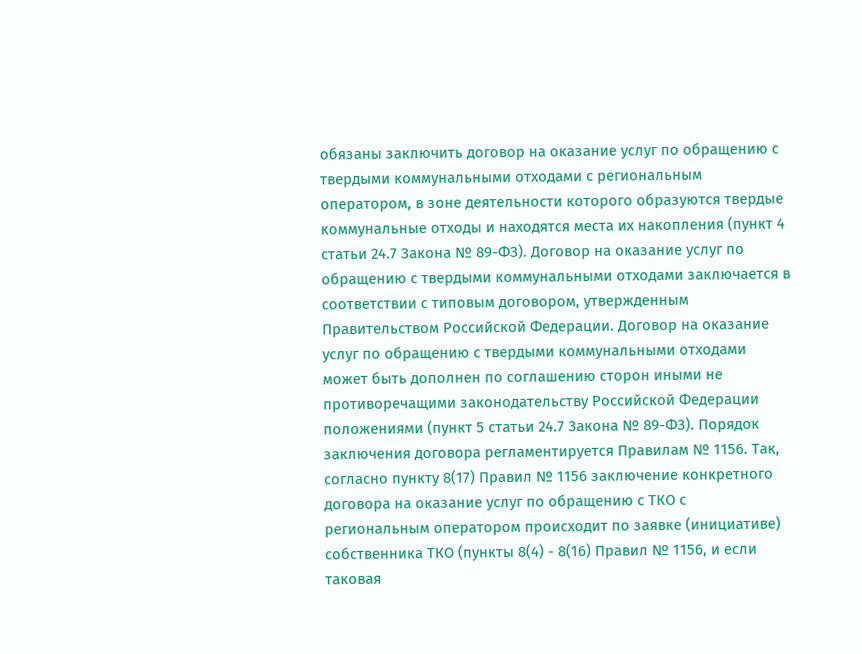обязаны заключить договор на оказание услуг по обращению с твердыми коммунальными отходами с региональным оператором, в зоне деятельности которого образуются твердые коммунальные отходы и находятся места их накопления (пункт 4 статьи 24.7 Закона № 89-ФЗ). Договор на оказание услуг по обращению с твердыми коммунальными отходами заключается в соответствии с типовым договором, утвержденным Правительством Российской Федерации. Договор на оказание услуг по обращению с твердыми коммунальными отходами может быть дополнен по соглашению сторон иными не противоречащими законодательству Российской Федерации положениями (пункт 5 статьи 24.7 Закона № 89-ФЗ). Порядок заключения договора регламентируется Правилам № 1156. Так, согласно пункту 8(17) Правил № 1156 заключение конкретного договора на оказание услуг по обращению с ТКО с региональным оператором происходит по заявке (инициативе) собственника ТКО (пункты 8(4) - 8(16) Правил № 1156, и если таковая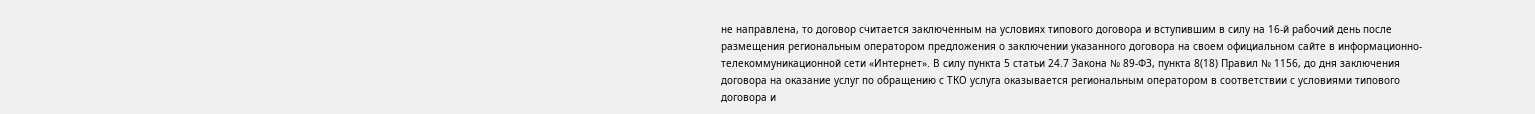не направлена, то договор считается заключенным на условиях типового договора и вступившим в силу на 16-й рабочий день после размещения региональным оператором предложения о заключении указанного договора на своем официальном сайте в информационно-телекоммуникационной сети «Интернет». В силу пункта 5 статьи 24.7 Закона № 89-ФЗ, пункта 8(18) Правил № 1156, до дня заключения договора на оказание услуг по обращению с ТКО услуга оказывается региональным оператором в соответствии с условиями типового договора и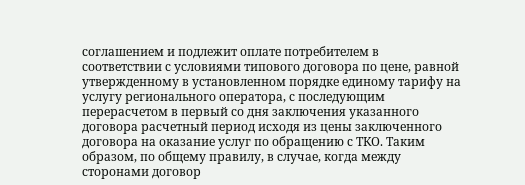соглашением и подлежит оплате потребителем в соответствии с условиями типового договора по цене, равной утвержденному в установленном порядке единому тарифу на услугу регионального оператора, с последующим перерасчетом в первый со дня заключения указанного договора расчетный период исходя из цены заключенного договора на оказание услуг по обращению с ТКО. Таким образом, по общему правилу, в случае, когда между сторонами договор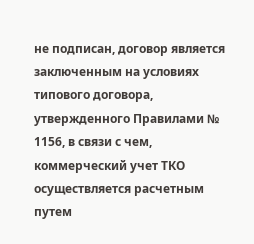не подписан, договор является заключенным на условиях типового договора, утвержденного Правилами № 1156, в связи с чем, коммерческий учет ТКО осуществляется расчетным путем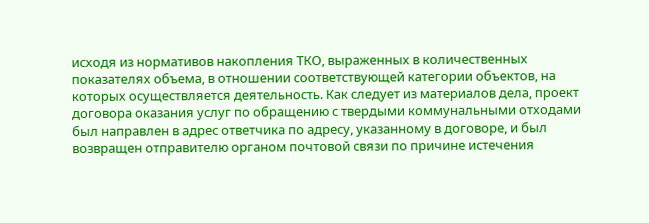исходя из нормативов накопления ТКО, выраженных в количественных показателях объема, в отношении соответствующей категории объектов, на которых осуществляется деятельность. Как следует из материалов дела, проект договора оказания услуг по обращению с твердыми коммунальными отходами был направлен в адрес ответчика по адресу, указанному в договоре, и был возвращен отправителю органом почтовой связи по причине истечения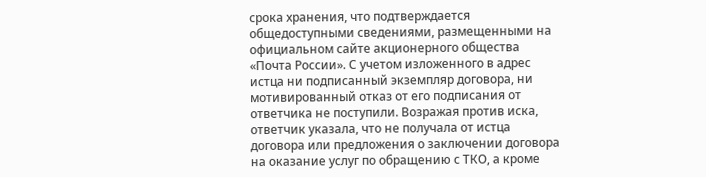срока хранения, что подтверждается общедоступными сведениями, размещенными на официальном сайте акционерного общества «Почта России». С учетом изложенного в адрес истца ни подписанный экземпляр договора, ни мотивированный отказ от его подписания от ответчика не поступили. Возражая против иска, ответчик указала, что не получала от истца договора или предложения о заключении договора на оказание услуг по обращению с ТКО, а кроме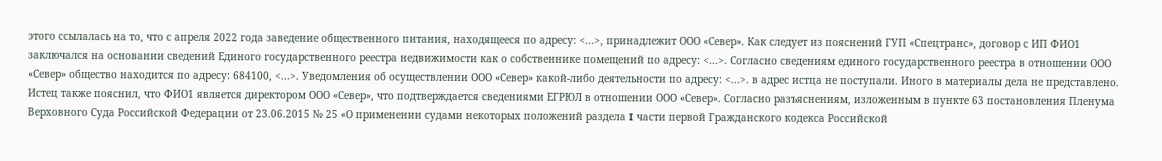этого ссылалась на то, что с апреля 2022 года заведение общественного питания, находящееся по адресу: <...>, принадлежит ООО «Север». Как следует из пояснений ГУП «Спецтранс», договор с ИП ФИО1 заключался на основании сведений Единого государственного реестра недвижимости как о собственнике помещений по адресу: <...>. Согласно сведениям единого государственного реестра в отношении ООО «Север» общество находится по адресу: 684100, <...>. Уведомления об осуществлении ООО «Север» какой-либо деятельности по адресу: <...>. в адрес истца не поступали. Иного в материалы дела не представлено. Истец также пояснил, что ФИО1 является директором ООО «Север», что подтверждается сведениями ЕГРЮЛ в отношении ООО «Север». Согласно разъяснениям, изложенным в пункте 63 постановления Пленума Верховного Суда Российской Федерации от 23.06.2015 № 25 «О применении судами некоторых положений раздела I части первой Гражданского кодекса Российской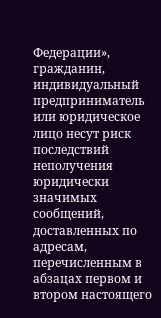Федерации», гражданин, индивидуальный предприниматель или юридическое лицо несут риск последствий неполучения юридически значимых сообщений, доставленных по адресам, перечисленным в абзацах первом и втором настоящего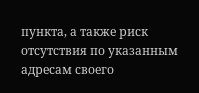пункта, а также риск отсутствия по указанным адресам своего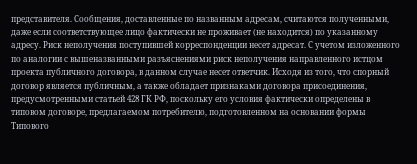представителя. Сообщения, доставленные по названным адресам, считаются полученными, даже если соответствующее лицо фактически не проживает (не находится) по указанному адресу. Риск неполучения поступившей корреспонденции несет адресат. С учетом изложенного по аналогии с вышеназванными разъяснениями риск неполучения направленного истцом проекта публичного договора, в данном случае несет ответчик. Исходя из того, что спорный договор является публичным, а также обладает признаками договора присоединения, предусмотренными статьей 428 ГК РФ, поскольку его условия фактически определены в типовом договоре, предлагаемом потребителю, подготовленном на основании формы Типового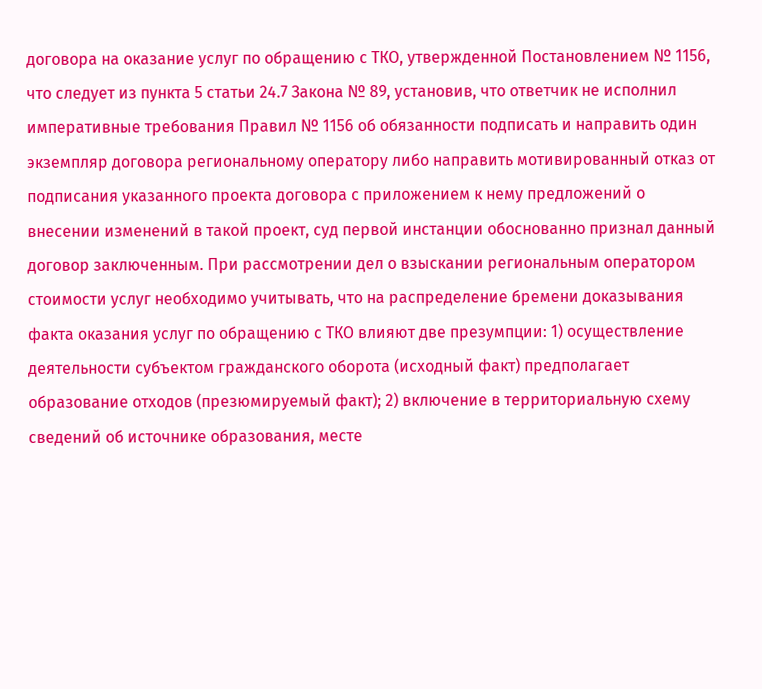договора на оказание услуг по обращению с ТКО, утвержденной Постановлением № 1156, что следует из пункта 5 статьи 24.7 Закона № 89, установив, что ответчик не исполнил императивные требования Правил № 1156 об обязанности подписать и направить один экземпляр договора региональному оператору либо направить мотивированный отказ от подписания указанного проекта договора с приложением к нему предложений о внесении изменений в такой проект, суд первой инстанции обоснованно признал данный договор заключенным. При рассмотрении дел о взыскании региональным оператором стоимости услуг необходимо учитывать, что на распределение бремени доказывания факта оказания услуг по обращению с ТКО влияют две презумпции: 1) осуществление деятельности субъектом гражданского оборота (исходный факт) предполагает образование отходов (презюмируемый факт); 2) включение в территориальную схему сведений об источнике образования, месте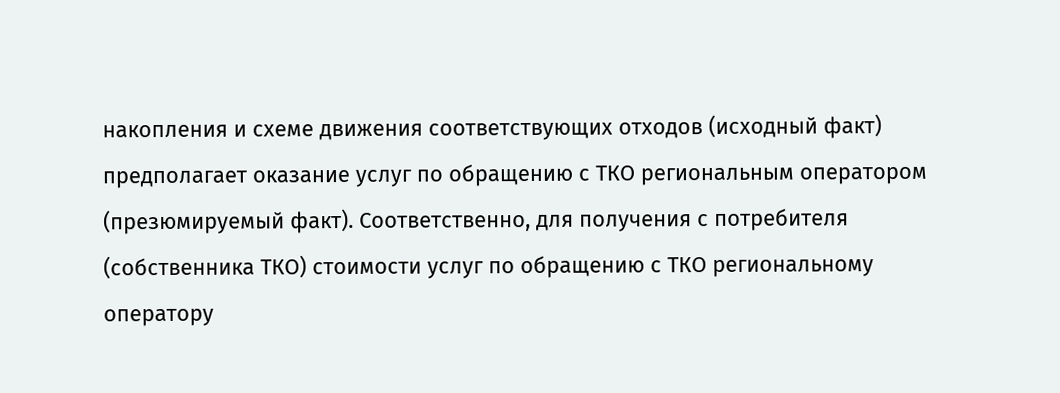накопления и схеме движения соответствующих отходов (исходный факт) предполагает оказание услуг по обращению с ТКО региональным оператором (презюмируемый факт). Соответственно, для получения с потребителя (собственника ТКО) стоимости услуг по обращению с ТКО региональному оператору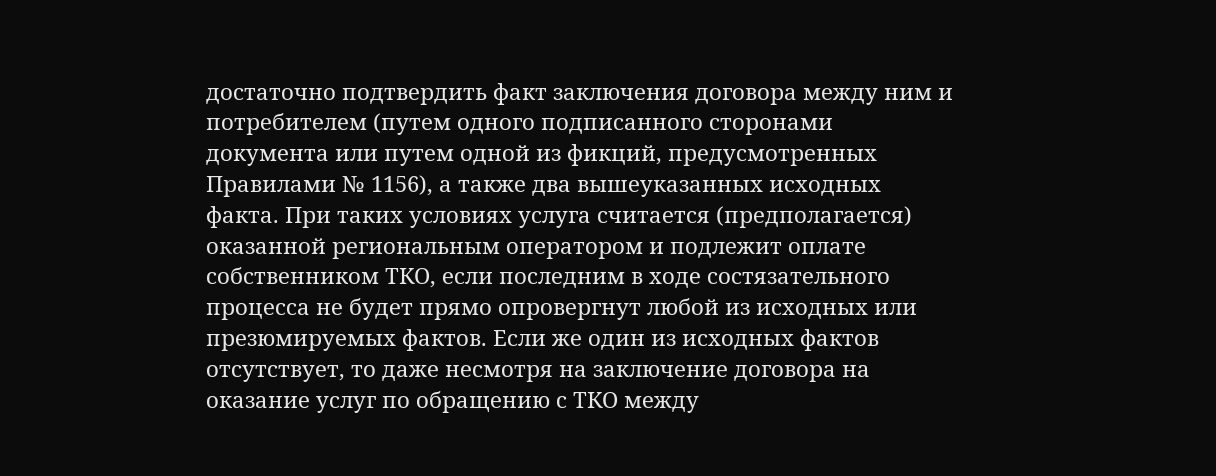достаточно подтвердить факт заключения договора между ним и потребителем (путем одного подписанного сторонами документа или путем одной из фикций, предусмотренных Правилами № 1156), а также два вышеуказанных исходных факта. При таких условиях услуга считается (предполагается) оказанной региональным оператором и подлежит оплате собственником ТКО, если последним в ходе состязательного процесса не будет прямо опровергнут любой из исходных или презюмируемых фактов. Если же один из исходных фактов отсутствует, то даже несмотря на заключение договора на оказание услуг по обращению с ТКО между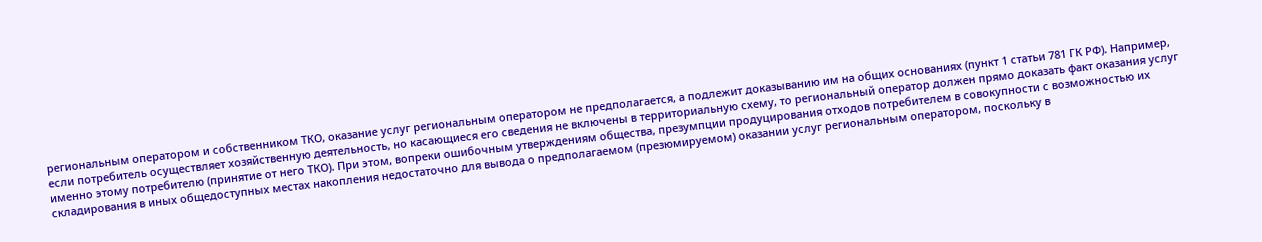региональным оператором и собственником ТКО, оказание услуг региональным оператором не предполагается, а подлежит доказыванию им на общих основаниях (пункт 1 статьи 781 ГК РФ). Например, если потребитель осуществляет хозяйственную деятельность, но касающиеся его сведения не включены в территориальную схему, то региональный оператор должен прямо доказать факт оказания услуг именно этому потребителю (принятие от него ТКО). При этом, вопреки ошибочным утверждениям общества, презумпции продуцирования отходов потребителем в совокупности с возможностью их складирования в иных общедоступных местах накопления недостаточно для вывода о предполагаемом (презюмируемом) оказании услуг региональным оператором, поскольку в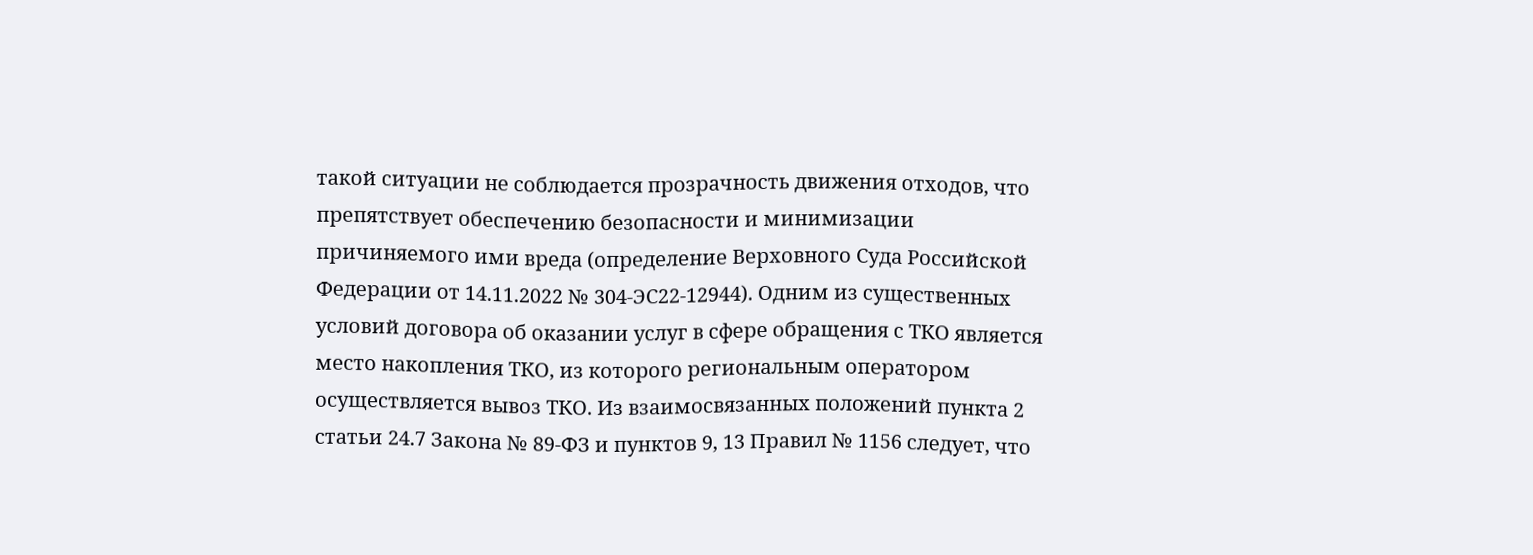такой ситуации не соблюдается прозрачность движения отходов, что препятствует обеспечению безопасности и минимизации причиняемого ими вреда (определение Верховного Суда Российской Федерации от 14.11.2022 № 304-ЭС22-12944). Одним из существенных условий договора об оказании услуг в сфере обращения с ТКО является место накопления ТКО, из которого региональным оператором осуществляется вывоз ТКО. Из взаимосвязанных положений пункта 2 статьи 24.7 Закона № 89-ФЗ и пунктов 9, 13 Правил № 1156 следует, что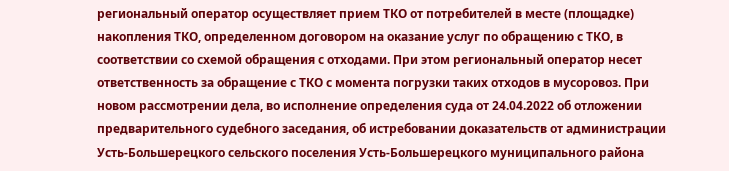региональный оператор осуществляет прием ТКО от потребителей в месте (площадке) накопления ТКО, определенном договором на оказание услуг по обращению с ТКО, в соответствии со схемой обращения с отходами. При этом региональный оператор несет ответственность за обращение с ТКО с момента погрузки таких отходов в мусоровоз. При новом рассмотрении дела, во исполнение определения суда от 24.04.2022 об отложении предварительного судебного заседания, об истребовании доказательств от администрации Усть-Большерецкого сельского поселения Усть-Большерецкого муниципального района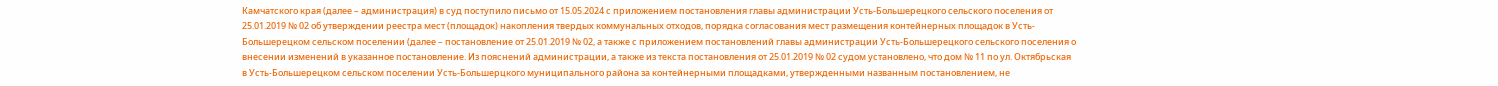Камчатского края (далее – администрация) в суд поступило письмо от 15.05.2024 с приложением постановления главы администрации Усть-Большерецкого сельского поселения от 25.01.2019 № 02 об утверждении реестра мест (площадок) накопления твердых коммунальных отходов, порядка согласования мест размещения контейнерных площадок в Усть-Большерецком сельском поселении (далее – постановление от 25.01.2019 № 02, а также с приложением постановлений главы администрации Усть-Большерецкого сельского поселения о внесении изменений в указанное постановление. Из пояснений администрации, а также из текста постановления от 25.01.2019 № 02 судом установлено, что дом № 11 по ул. Октябрьская в Усть-Большерецком сельском поселении Усть-Большерцкого муниципального района за контейнерными площадками, утвержденными названным постановлением, не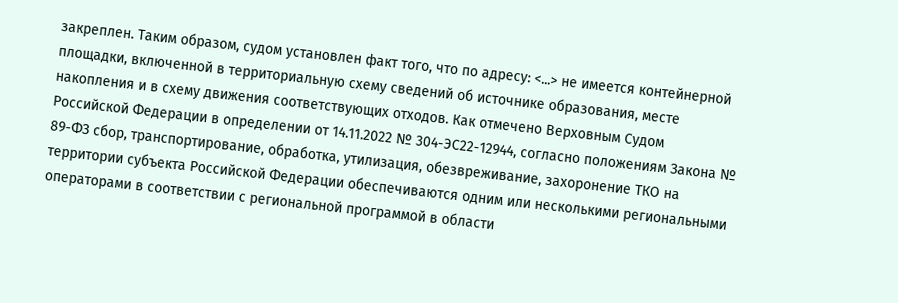закреплен. Таким образом, судом установлен факт того, что по адресу: <...> не имеется контейнерной площадки, включенной в территориальную схему сведений об источнике образования, месте накопления и в схему движения соответствующих отходов. Как отмечено Верховным Судом Российской Федерации в определении от 14.11.2022 № 304-ЭС22-12944, согласно положениям Закона № 89-ФЗ сбор, транспортирование, обработка, утилизация, обезвреживание, захоронение ТКО на территории субъекта Российской Федерации обеспечиваются одним или несколькими региональными операторами в соответствии с региональной программой в области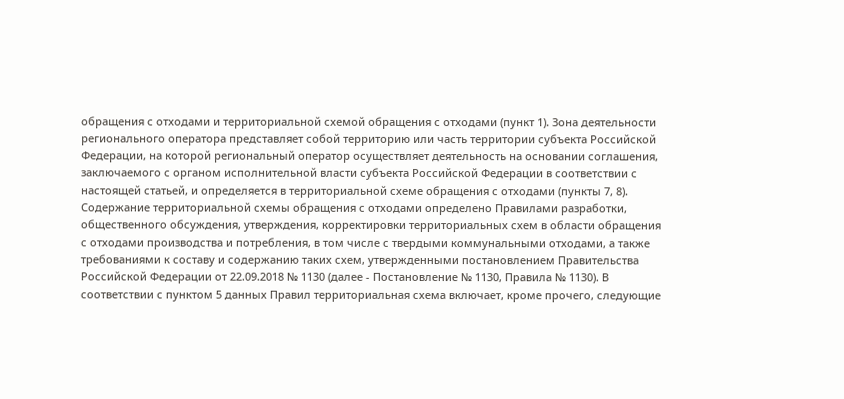обращения с отходами и территориальной схемой обращения с отходами (пункт 1). Зона деятельности регионального оператора представляет собой территорию или часть территории субъекта Российской Федерации, на которой региональный оператор осуществляет деятельность на основании соглашения, заключаемого с органом исполнительной власти субъекта Российской Федерации в соответствии с настоящей статьей, и определяется в территориальной схеме обращения с отходами (пункты 7, 8). Содержание территориальной схемы обращения с отходами определено Правилами разработки, общественного обсуждения, утверждения, корректировки территориальных схем в области обращения с отходами производства и потребления, в том числе с твердыми коммунальными отходами, а также требованиями к составу и содержанию таких схем, утвержденными постановлением Правительства Российской Федерации от 22.09.2018 № 1130 (далее - Постановление № 1130, Правила № 1130). В соответствии с пунктом 5 данных Правил территориальная схема включает, кроме прочего, следующие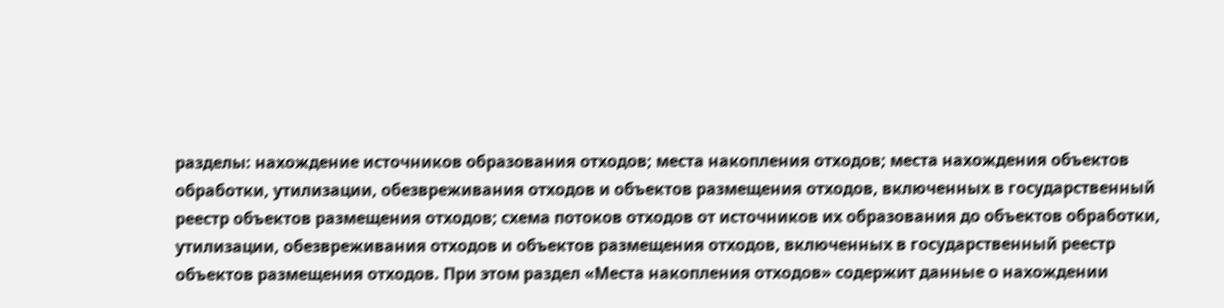разделы: нахождение источников образования отходов; места накопления отходов; места нахождения объектов обработки, утилизации, обезвреживания отходов и объектов размещения отходов, включенных в государственный реестр объектов размещения отходов; схема потоков отходов от источников их образования до объектов обработки, утилизации, обезвреживания отходов и объектов размещения отходов, включенных в государственный реестр объектов размещения отходов. При этом раздел «Места накопления отходов» содержит данные о нахождении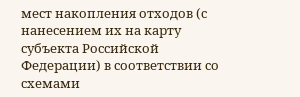мест накопления отходов (с нанесением их на карту субъекта Российской Федерации) в соответствии со схемами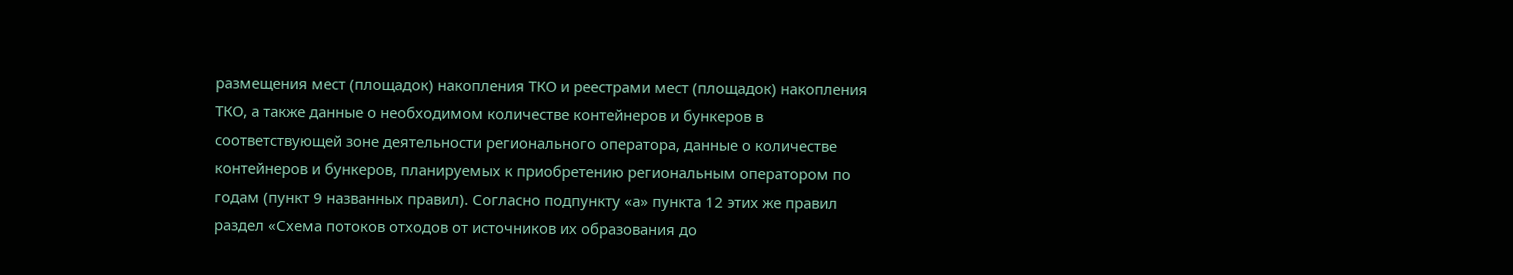размещения мест (площадок) накопления ТКО и реестрами мест (площадок) накопления ТКО, а также данные о необходимом количестве контейнеров и бункеров в соответствующей зоне деятельности регионального оператора, данные о количестве контейнеров и бункеров, планируемых к приобретению региональным оператором по годам (пункт 9 названных правил). Согласно подпункту «а» пункта 12 этих же правил раздел «Схема потоков отходов от источников их образования до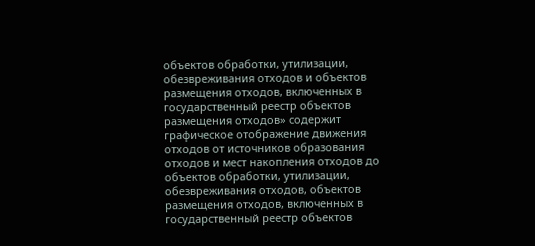объектов обработки, утилизации, обезвреживания отходов и объектов размещения отходов, включенных в государственный реестр объектов размещения отходов» содержит графическое отображение движения отходов от источников образования отходов и мест накопления отходов до объектов обработки, утилизации, обезвреживания отходов, объектов размещения отходов, включенных в государственный реестр объектов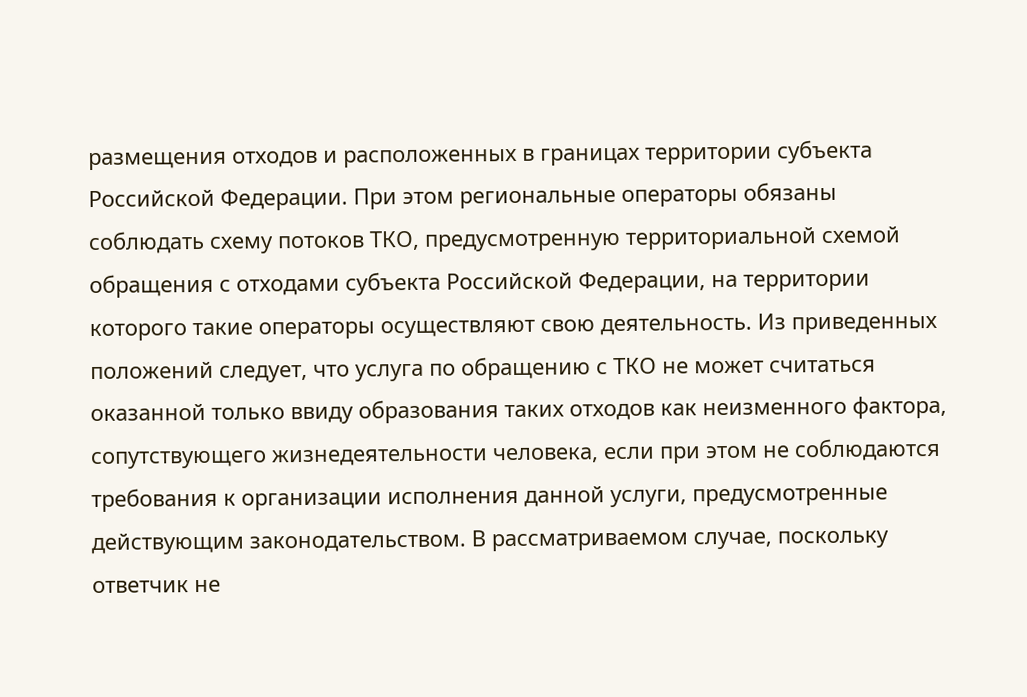размещения отходов и расположенных в границах территории субъекта Российской Федерации. При этом региональные операторы обязаны соблюдать схему потоков ТКО, предусмотренную территориальной схемой обращения с отходами субъекта Российской Федерации, на территории которого такие операторы осуществляют свою деятельность. Из приведенных положений следует, что услуга по обращению с ТКО не может считаться оказанной только ввиду образования таких отходов как неизменного фактора, сопутствующего жизнедеятельности человека, если при этом не соблюдаются требования к организации исполнения данной услуги, предусмотренные действующим законодательством. В рассматриваемом случае, поскольку ответчик не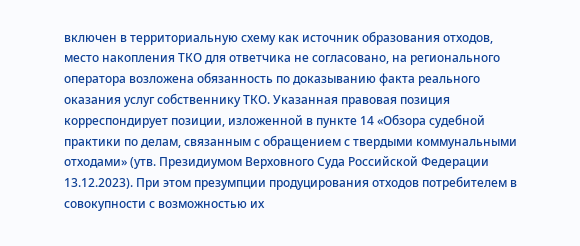включен в территориальную схему как источник образования отходов, место накопления ТКО для ответчика не согласовано, на регионального оператора возложена обязанность по доказыванию факта реального оказания услуг собственнику ТКО. Указанная правовая позиция корреспондирует позиции, изложенной в пункте 14 «Обзора судебной практики по делам, связанным с обращением с твердыми коммунальными отходами» (утв. Президиумом Верховного Суда Российской Федерации 13.12.2023). При этом презумпции продуцирования отходов потребителем в совокупности с возможностью их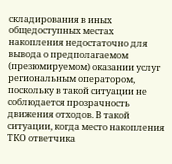складирования в иных общедоступных местах накопления недостаточно для вывода о предполагаемом (презюмируемом) оказании услуг региональным оператором, поскольку в такой ситуации не соблюдается прозрачность движения отходов. В такой ситуации, когда место накопления ТКО ответчика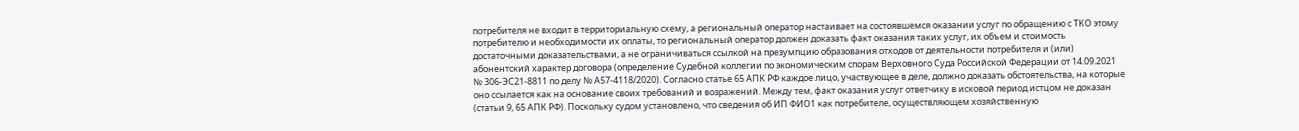потребителя не входит в территориальную схему, а региональный оператор настаивает на состоявшемся оказании услуг по обращению с ТКО этому потребителю и необходимости их оплаты, то региональный оператор должен доказать факт оказания таких услуг, их объем и стоимость достаточными доказательствами, а не ограничиваться ссылкой на презумпцию образования отходов от деятельности потребителя и (или) абонентский характер договора (определение Судебной коллегии по экономическим спорам Верховного Суда Российской Федерации от 14.09.2021 № 306-ЭС21-8811 по делу № А57-4118/2020). Согласно статье 65 АПК РФ каждое лицо, участвующее в деле, должно доказать обстоятельства, на которые оно ссылается как на основание своих требований и возражений. Между тем, факт оказания услуг ответчику в исковой период истцом не доказан (статьи 9, 65 АПК РФ). Поскольку судом установлено, что сведения об ИП ФИО1 как потребителе, осуществляющем хозяйственную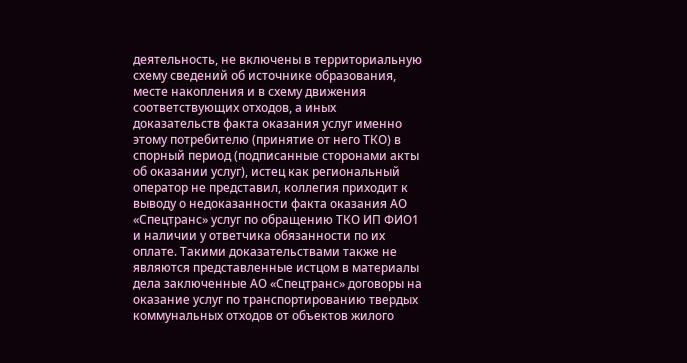деятельность, не включены в территориальную схему сведений об источнике образования, месте накопления и в схему движения соответствующих отходов, а иных доказательств факта оказания услуг именно этому потребителю (принятие от него ТКО) в спорный период (подписанные сторонами акты об оказании услуг), истец как региональный оператор не представил, коллегия приходит к выводу о недоказанности факта оказания АО «Спецтранс» услуг по обращению ТКО ИП ФИО1 и наличии у ответчика обязанности по их оплате. Такими доказательствами также не являются представленные истцом в материалы дела заключенные АО «Спецтранс» договоры на оказание услуг по транспортированию твердых коммунальных отходов от объектов жилого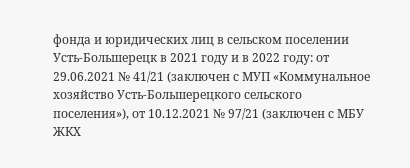фонда и юридических лиц в сельском поселении Усть-Большерецк в 2021 году и в 2022 году: от 29.06.2021 № 41/21 (заключен с МУП «Коммунальное хозяйство Усть-Большерецкого сельского поселения»), от 10.12.2021 № 97/21 (заключен с МБУ ЖКХ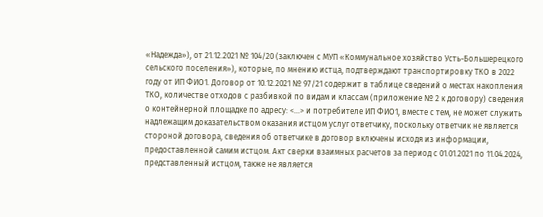«Надежда»), от 21.12.2021 № 104/20 (заключен с МУП «Коммунальное хозяйство Усть-Большерецкого сельского поселения»), которые, по мнению истца, подтверждают транспортировку ТКО в 2022 году от ИП ФИО1. Договор от 10.12.2021 № 97/21 содержит в таблице сведений о местах накопления ТКО, количестве отходов с разбивкой по видам и классам (приложение № 2 к договору) сведения о контейнерной площадке по адресу: <...> и потребителе ИП ФИО1, вместе с тем, не может служить надлежащим доказательством оказания истцом услуг ответчику, поскольку ответчик не является стороной договора, сведения об ответчике в договор включены исходя из информации, предоставленной самим истцом. Акт сверки взаимных расчетов за период с 01.01.2021 по 11.04.2024, представленный истцом, также не является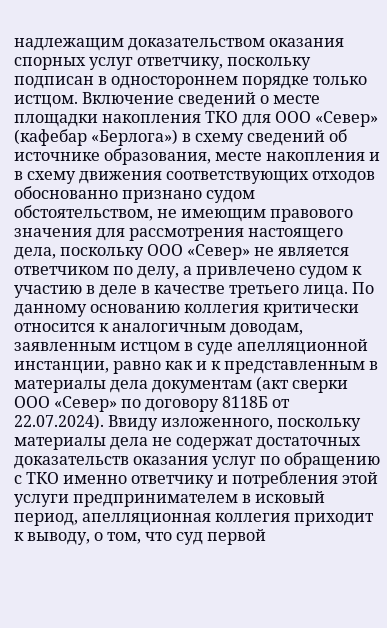надлежащим доказательством оказания спорных услуг ответчику, поскольку подписан в одностороннем порядке только истцом. Включение сведений о месте площадки накопления ТКО для ООО «Север» (кафебар «Берлога») в схему сведений об источнике образования, месте накопления и в схему движения соответствующих отходов обоснованно признано судом обстоятельством, не имеющим правового значения для рассмотрения настоящего дела, поскольку ООО «Север» не является ответчиком по делу, а привлечено судом к участию в деле в качестве третьего лица. По данному основанию коллегия критически относится к аналогичным доводам, заявленным истцом в суде апелляционной инстанции, равно как и к представленным в материалы дела документам (акт сверки ООО «Север» по договору 8118Б от 22.07.2024). Ввиду изложенного, поскольку материалы дела не содержат достаточных доказательств оказания услуг по обращению с ТКО именно ответчику и потребления этой услуги предпринимателем в исковый период, апелляционная коллегия приходит к выводу, о том, что суд первой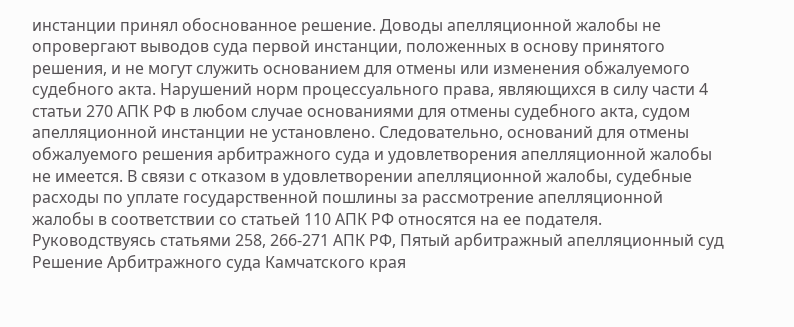инстанции принял обоснованное решение. Доводы апелляционной жалобы не опровергают выводов суда первой инстанции, положенных в основу принятого решения, и не могут служить основанием для отмены или изменения обжалуемого судебного акта. Нарушений норм процессуального права, являющихся в силу части 4 статьи 270 АПК РФ в любом случае основаниями для отмены судебного акта, судом апелляционной инстанции не установлено. Следовательно, оснований для отмены обжалуемого решения арбитражного суда и удовлетворения апелляционной жалобы не имеется. В связи с отказом в удовлетворении апелляционной жалобы, судебные расходы по уплате государственной пошлины за рассмотрение апелляционной жалобы в соответствии со статьей 110 АПК РФ относятся на ее подателя. Руководствуясь статьями 258, 266-271 АПК РФ, Пятый арбитражный апелляционный суд Решение Арбитражного суда Камчатского края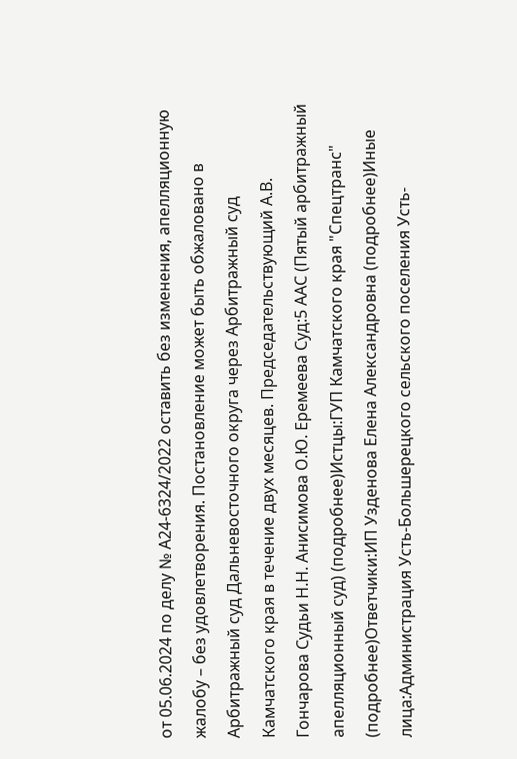от 05.06.2024 по делу № А24-6324/2022 оставить без изменения, апелляционную жалобу – без удовлетворения. Постановление может быть обжаловано в Арбитражный суд Дальневосточного округа через Арбитражный суд Камчатского края в течение двух месяцев. Председательствующий А.В. Гончарова Судьи Н.Н. Анисимова О.Ю. Еремеева Суд:5 ААС (Пятый арбитражный апелляционный суд) (подробнее)Истцы:ГУП Камчатского края "Спецтранс" (подробнее)Ответчики:ИП Узденова Елена Александровна (подробнее)Иные лица:Администрация Усть-Большерецкого сельского поселения Усть-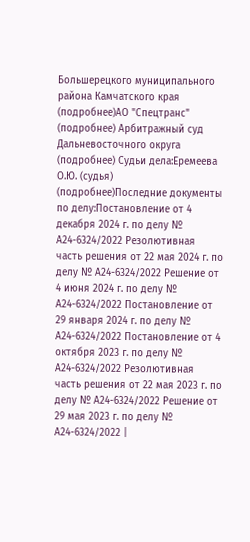Большерецкого муниципального района Камчатского края (подробнее)АО "Спецтранс" (подробнее) Арбитражный суд Дальневосточного округа (подробнее) Судьи дела:Еремеева О.Ю. (судья) (подробнее)Последние документы по делу:Постановление от 4 декабря 2024 г. по делу № А24-6324/2022 Резолютивная часть решения от 22 мая 2024 г. по делу № А24-6324/2022 Решение от 4 июня 2024 г. по делу № А24-6324/2022 Постановление от 29 января 2024 г. по делу № А24-6324/2022 Постановление от 4 октября 2023 г. по делу № А24-6324/2022 Резолютивная часть решения от 22 мая 2023 г. по делу № А24-6324/2022 Решение от 29 мая 2023 г. по делу № А24-6324/2022 |